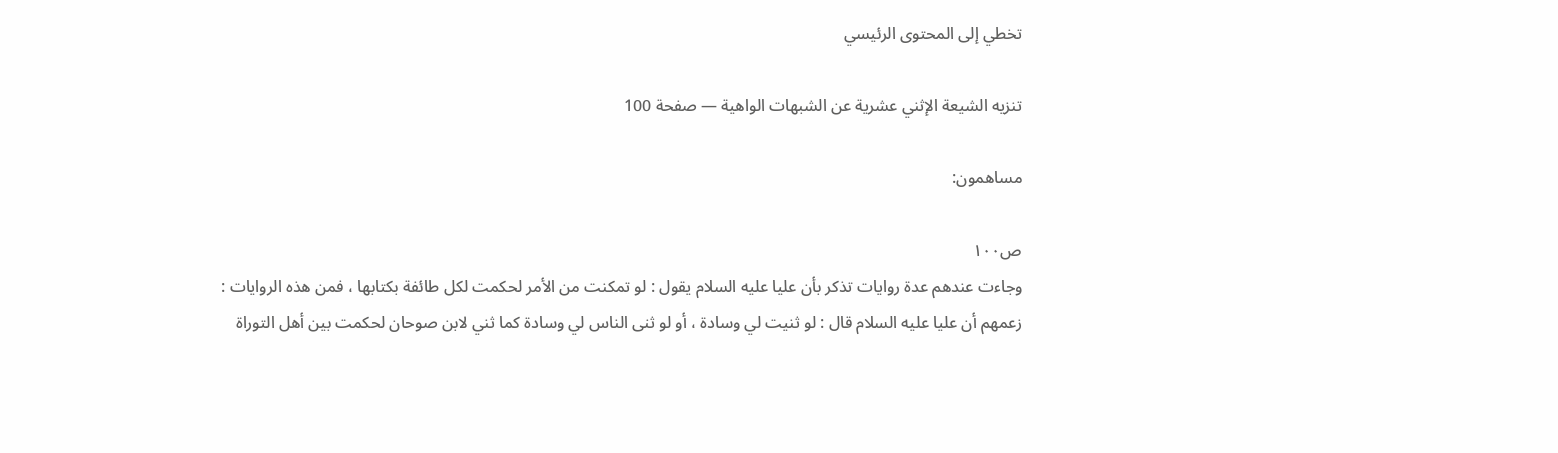تخطي إلى المحتوى الرئيسي

تنزيه الشيعة الإثني عشرية عن الشبهات الواهية — صفحة 100

مساهمون:

ص١٠٠
وجاءت عندهم عدة روايات تذكر بأن عليا عليه السلام يقول : لو تمكنت من الأمر لحكمت لكل طائفة بكتابها ، فمن هذه الروايات : زعمهم أن عليا عليه السلام قال : لو ثنيت لي وسادة ، أو لو ثنى الناس لي وسادة كما ثني لابن صوحان لحكمت بين أهل التوراة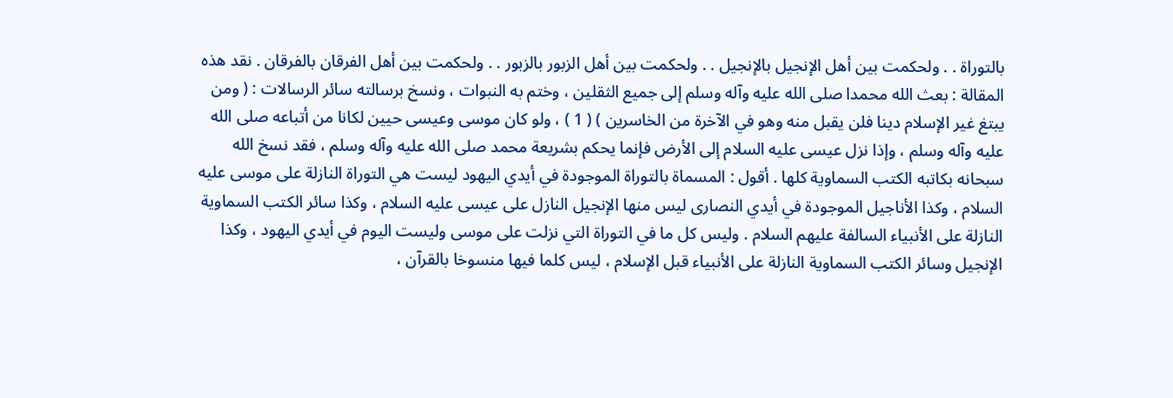بالتوراة . . ولحكمت بين أهل الإنجيل بالإنجيل . . ولحكمت بين أهل الزبور بالزبور . . ولحكمت بين أهل الفرقان بالفرقان . نقد هذه المقالة : بعث الله محمدا صلى الله عليه وآله وسلم إلى جميع الثقلين ، وختم به النبوات ، ونسخ برسالته سائر الرسالات : ( ومن يبتغ غير الإسلام دينا فلن يقبل منه وهو في الآخرة من الخاسرين ) ( 1 ) ، ولو كان موسى وعيسى حيين لكانا من أتباعه صلى الله عليه وآله وسلم ، وإذا نزل عيسى عليه السلام إلى الأرض فإنما يحكم بشريعة محمد صلى الله عليه وآله وسلم ، فقد نسخ الله سبحانه بكاتبه الكتب السماوية كلها . أقول : المسماة بالتوراة الموجودة في أيدي اليهود ليست هي التوراة النازلة على موسى عليه السلام ، وكذا الأناجيل الموجودة في أيدي النصارى ليس منها الإنجيل النازل على عيسى عليه السلام ، وكذا سائر الكتب السماوية النازلة على الأنبياء السالفة عليهم السلام . وليس كل ما في التوراة التي نزلت على موسى وليست اليوم في أيدي اليهود ، وكذا الإنجيل وسائر الكتب السماوية النازلة على الأنبياء قبل الإسلام ، ليس كلما فيها منسوخا بالقرآن ،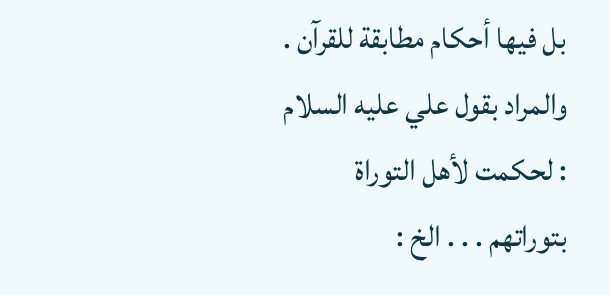بل فيها أحكام مطابقة للقرآن . والمراد بقول علي عليه السلام : لحكمت لأهل التوراة بتوراتهم . . . الخ :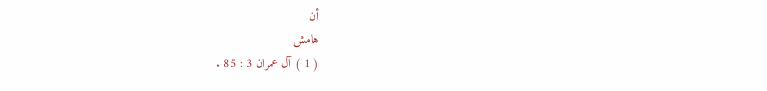أن
هامش
( 1 ) آل عمران 3 : 85 .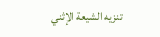تنزيه الشيعة الإثني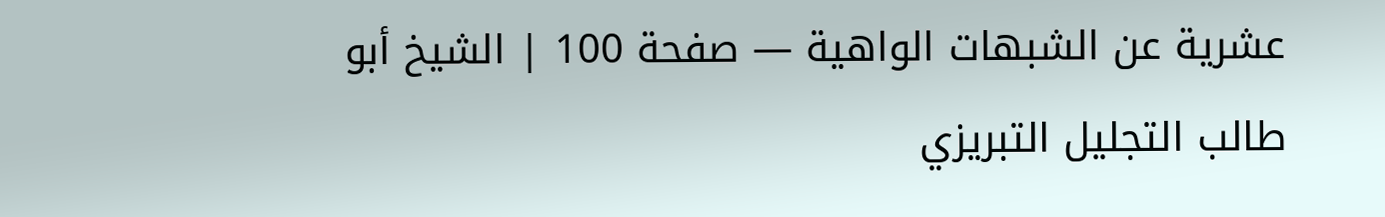عشرية عن الشبهات الواهية — صفحة 100 | الشيخ أبو طالب التجليل التبريزي